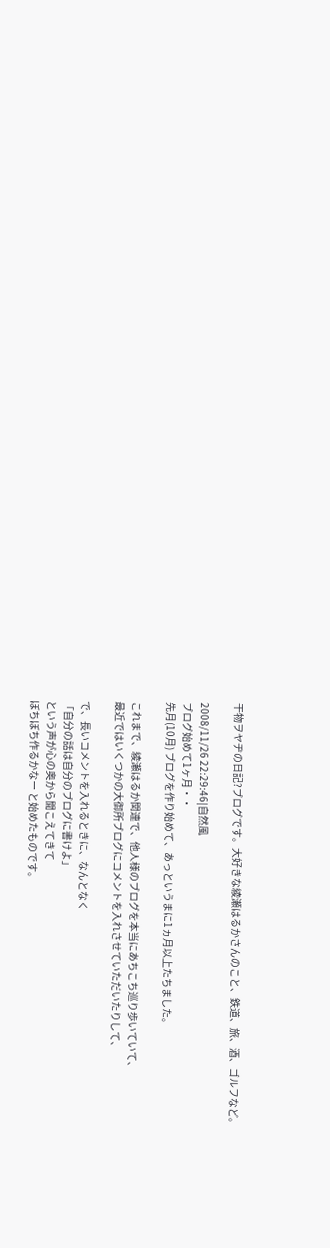干物ヲヤヂの日記?ブログです。大好きな綾瀬はるかさんのこと、鉄道、旅、酒、ゴルフなど。

2008/11/26 22:29:46|自然風
ブログ始めて1ヶ月・・
先月(10月) ブログを作り始めて、あっというまに1ヵ月以上たちました。

これまで、綾瀬はるか関連で、他人様のブログを本当にあちこち巡り歩いていて、
最近ではいくつかの大御所ブログにコメントを入れさせていただいたりして、

で、長いコメントを入れるときに、なんとなく
「自分の話は自分のブログに書けよ」
という声が心の奥から聞こえてきて
ぼちぼち作るかなー と始めたものです。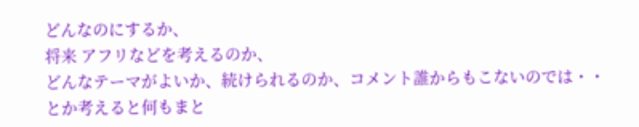どんなのにするか、
将来 アフリなどを考えるのか、
どんなテーマがよいか、続けられるのか、コメント誰からもこないのでは・・
とか考えると何もまと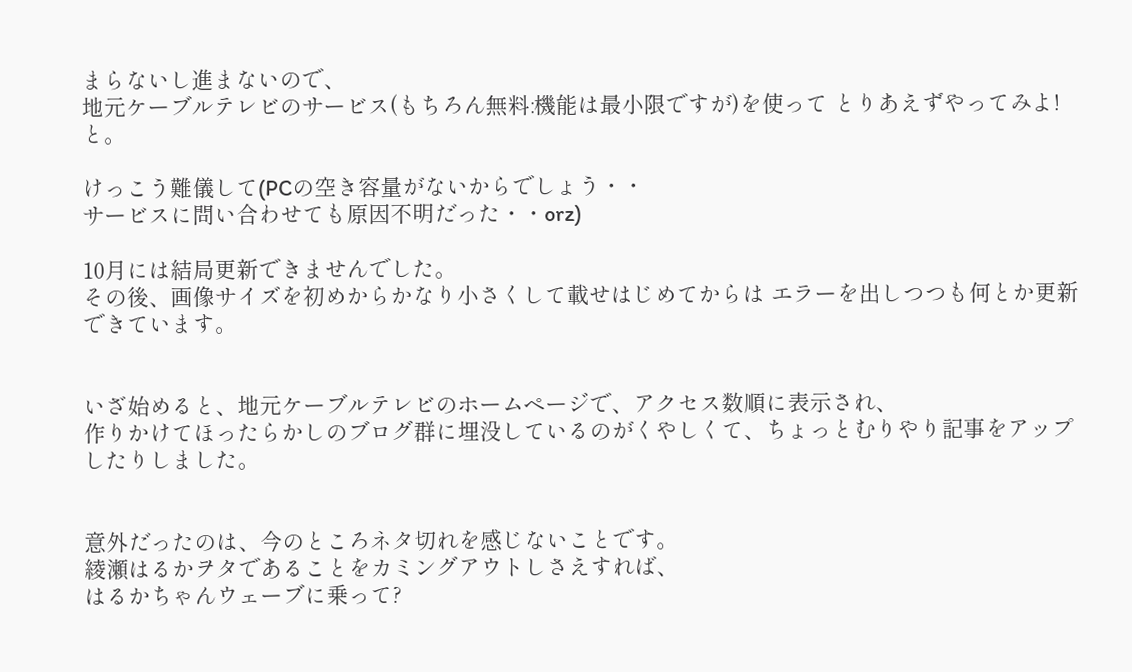まらないし進まないので、
地元ケーブルテレビのサービス(もちろん無料:機能は最小限ですが)を使って とりあえずやってみよ!  と。

けっこう難儀して(PCの空き容量がないからでしょう・・
サービスに問い合わせても原因不明だった・・orz)

10月には結局更新できませんでした。
その後、画像サイズを初めからかなり小さくして載せはじめてからは エラーを出しつつも何とか更新できています。


いざ始めると、地元ケーブルテレビのホームページで、アクセス数順に表示され、
作りかけてほったらかしのブログ群に埋没しているのがくやしくて、ちょっとむりやり記事をアップしたりしました。


意外だったのは、今のところネタ切れを感じないことです。
綾瀬はるかヲタであることをカミングアウトしさえすれば、
はるかちゃんウェーブに乗って?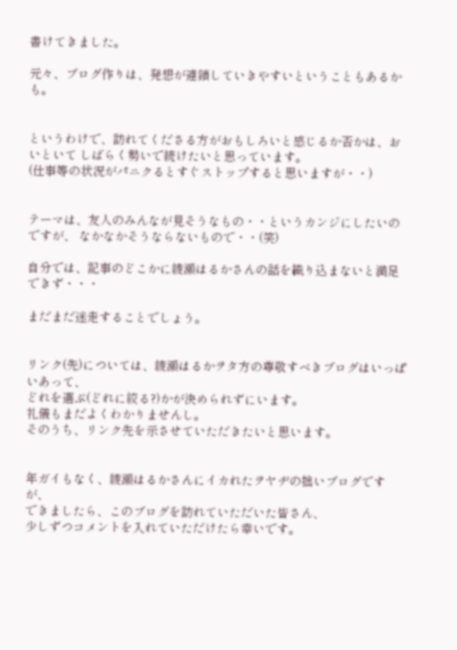書けてきました。

元々、ブログ作りは、発想が連鎖していきやすいということもあるかも。


というわけで、訪れてくださる方がおもしろいと感じるか否かは、おいといて しばらく勢いで続けたいと思っています。
(仕事等の状況がパニクるとすぐストップすると思いますが・・)


テーマは、友人のみんなが見そうなもの・・というカンジにしたいのですが、 なかなかそうならないもので・・(笑)

自分では、記事のどこかに綾瀬はるかさんの話を織り込まないと満足できず・・・

まだまだ迷走することでしょう。


リンク(先)については、綾瀬はるかヲタ方の尊敬すべきブログはいっぱいあって、
どれを選ぶ(どれに絞る?)かが決められずにいます。
礼儀もまだよくわかりませんし。
そのうち、リンク先を示させていただきたいと思います。


年ガイもなく、綾瀬はるかさんにイカれたヲヤヂの拙いブログですが、
できましたら、このブログを訪れていただいた皆さん、
少しずつコメントを入れていただけたら幸いです。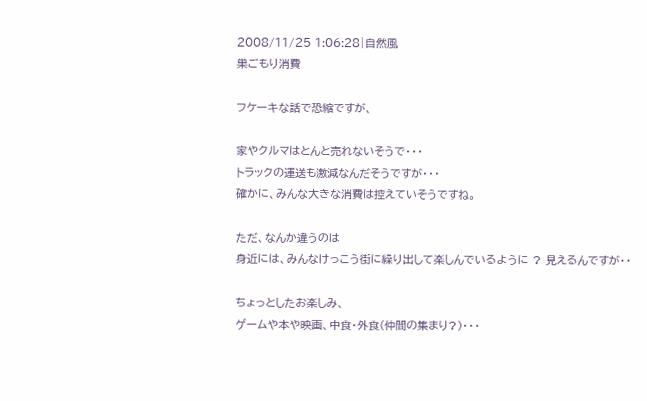2008/11/25 1:06:28|自然風
巣ごもり消費

フケーキな話で恐縮ですが、

家やクルマはとんと売れないそうで・・・
トラックの運送も激減なんだそうですが・・・
確かに、みんな大きな消費は控えていそうですね。

ただ、なんか違うのは
身近には、みんなけっこう街に繰り出して楽しんでいるように ? 見えるんですが・・

ちょっとしたお楽しみ、
ゲームや本や映画、中食・外食(仲間の集まり?)・・・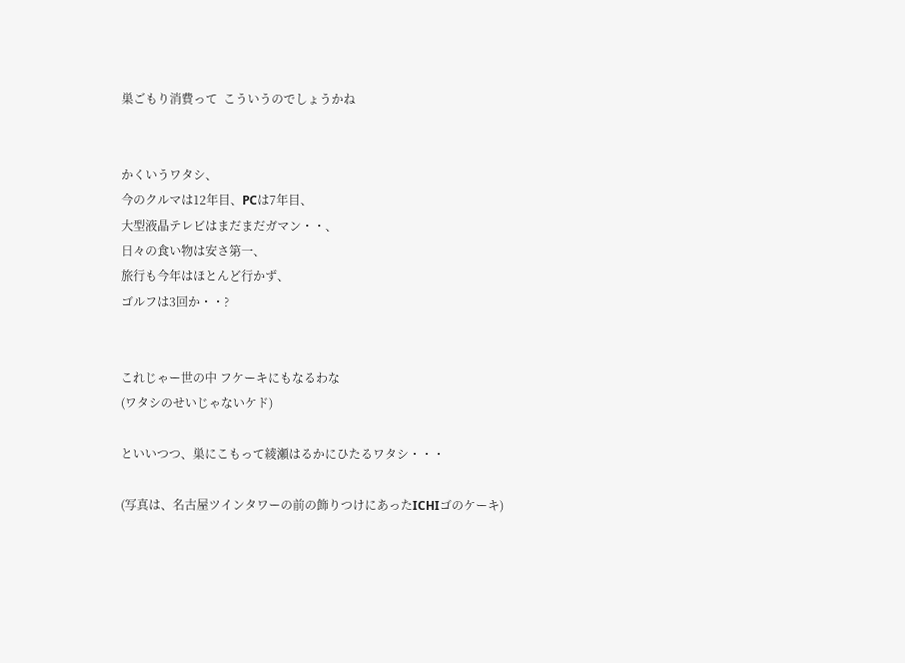巣ごもり消費って  こういうのでしょうかね


かくいうワタシ、
今のクルマは12年目、PCは7年目、
大型液晶テレビはまだまだガマン・・、
日々の食い物は安さ第一、
旅行も今年はほとんど行かず、
ゴルフは3回か・・?


これじゃー世の中 フケーキにもなるわな
(ワタシのせいじゃないケド)

といいつつ、巣にこもって綾瀬はるかにひたるワタシ・・・

(写真は、名古屋ツインタワーの前の飾りつけにあったICHIゴのケーキ)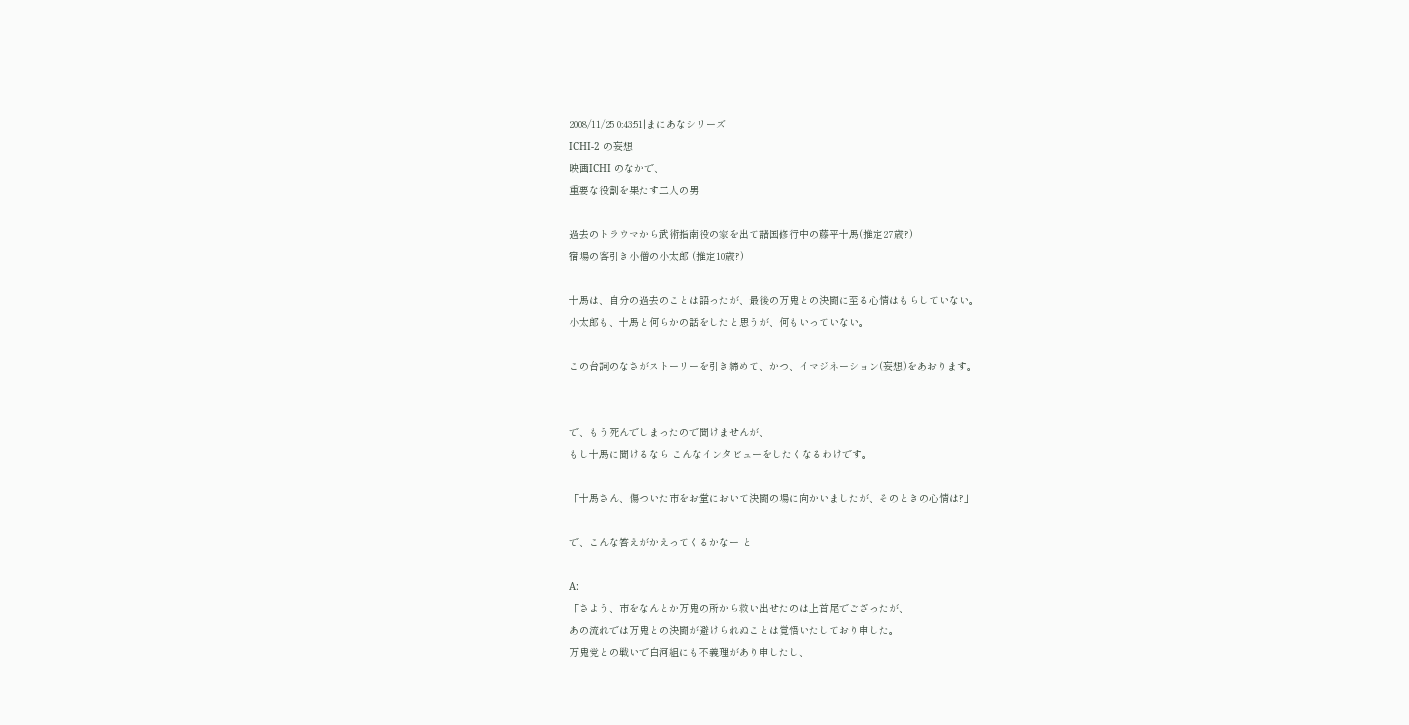2008/11/25 0:43:51|まにあなシリーズ
ICHI-2 の妄想
映画ICHI のなかで、
重要な役割を果たす二人の男

過去のトラウマから武術指南役の家を出て諸国修行中の藤平十馬(推定27歳?)
宿場の客引き小僧の小太郎 (推定10歳?)

十馬は、自分の過去のことは語ったが、最後の万鬼との決闘に至る心情はもらしていない。
小太郎も、十馬と何らかの話をしたと思うが、何もいっていない。

この台詞のなさがストーリーを引き締めて、かつ、イマジネーション(妄想)をあおります。


で、もう死んでしまったので聞けませんが、
もし十馬に聞けるなら こんなインタビューをしたくなるわけです。

「十馬さん、傷ついた市をお堂において決闘の場に向かいましたが、そのときの心情は?」

で、こんな答えがかえってくるかなー と

A:
「さよう、市をなんとか万鬼の所から救い出せたのは上首尾でござったが、
あの流れでは万鬼との決闘が避けられぬことは覚悟いたしており申した。
万鬼党との戦いで白河組にも不義理があり申したし、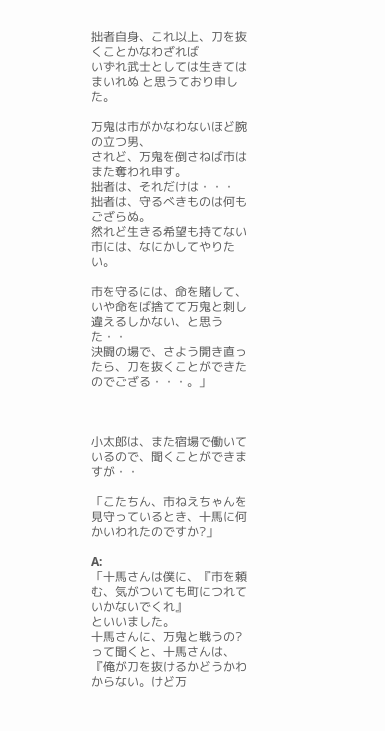拙者自身、これ以上、刀を抜くことかなわざれば
いずれ武士としては生きてはまいれぬ と思うており申した。

万鬼は市がかなわないほど腕の立つ男、
されど、万鬼を倒さねば市はまた奪われ申す。
拙者は、それだけは・・・
拙者は、守るべきものは何もござらぬ。
然れど生きる希望も持てない市には、なにかしてやりたい。

市を守るには、命を賭して、
いや命をば捨てて万鬼と刺し違えるしかない、と思うた・・
決闘の場で、さよう開き直ったら、刀を抜くことができたのでござる・・・。」



小太郎は、また宿場で働いているので、聞くことができますが・・

「こたちん、市ねえちゃんを見守っているとき、十馬に何かいわれたのですか?」

A:
「十馬さんは僕に、『市を頼む、気がついても町につれていかないでくれ』
といいました。
十馬さんに、万鬼と戦うの?って聞くと、十馬さんは、
『俺が刀を抜けるかどうかわからない。けど万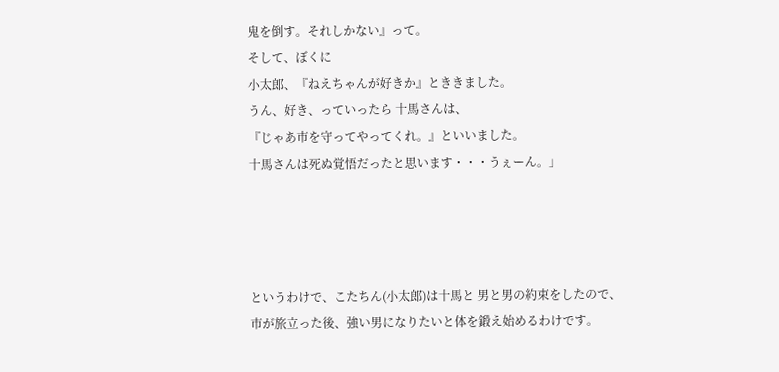鬼を倒す。それしかない』って。
そして、ぼくに
小太郎、『ねえちゃんが好きか』とききました。
うん、好き、っていったら 十馬さんは、
『じゃあ市を守ってやってくれ。』といいました。
十馬さんは死ぬ覚悟だったと思います・・・うぇーん。」




というわけで、こたちん(小太郎)は十馬と 男と男の約束をしたので、
市が旅立った後、強い男になりたいと体を鍛え始めるわけです。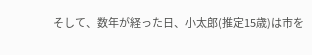そして、数年が経った日、小太郎(推定15歳)は市を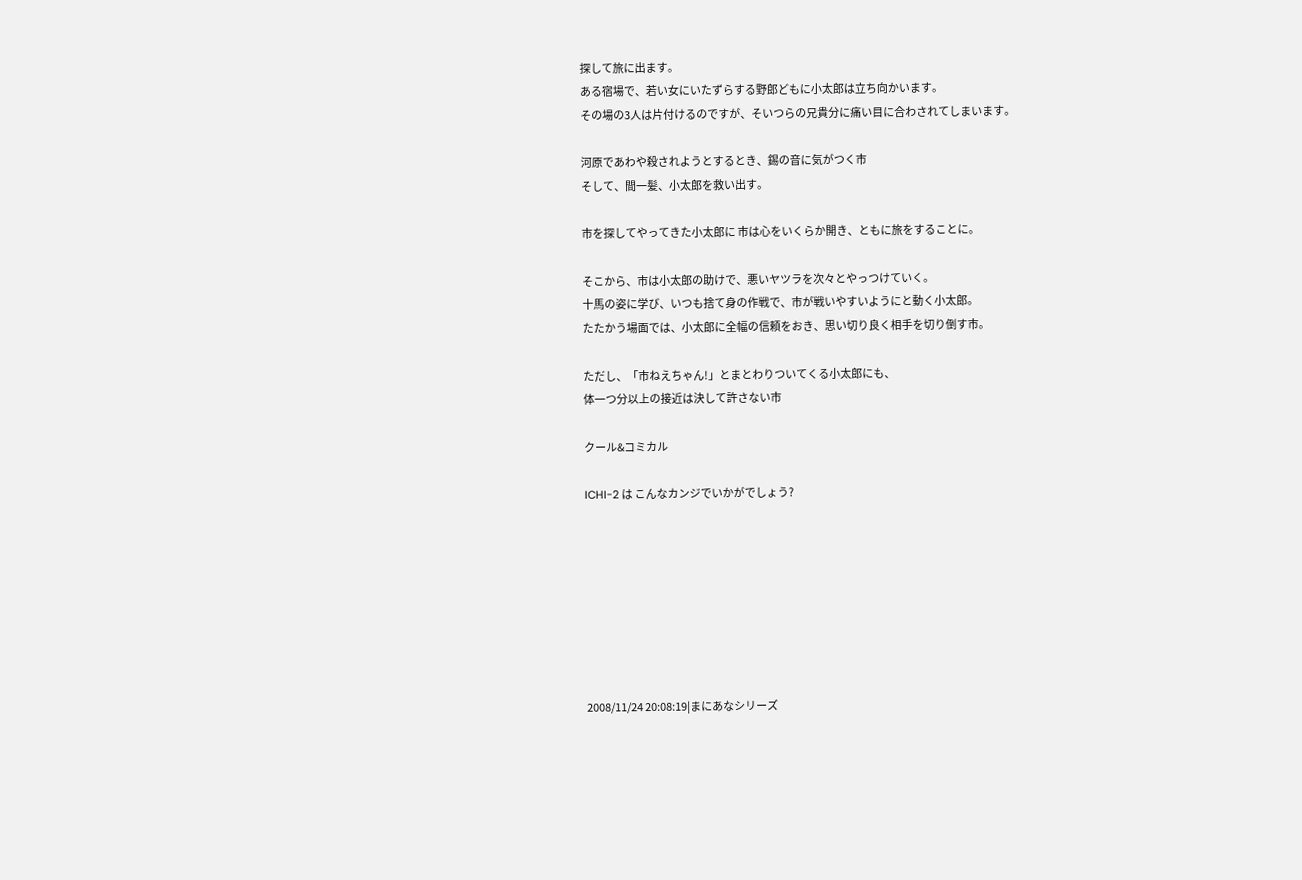探して旅に出ます。
ある宿場で、若い女にいたずらする野郎どもに小太郎は立ち向かいます。
その場の3人は片付けるのですが、そいつらの兄貴分に痛い目に合わされてしまいます。

河原であわや殺されようとするとき、錫の音に気がつく市
そして、間一髪、小太郎を救い出す。

市を探してやってきた小太郎に 市は心をいくらか開き、ともに旅をすることに。

そこから、市は小太郎の助けで、悪いヤツラを次々とやっつけていく。
十馬の姿に学び、いつも捨て身の作戦で、市が戦いやすいようにと動く小太郎。
たたかう場面では、小太郎に全幅の信頼をおき、思い切り良く相手を切り倒す市。

ただし、「市ねえちゃん!」とまとわりついてくる小太郎にも、
体一つ分以上の接近は決して許さない市

クール&コミカル

ICHI-2 は こんなカンジでいかがでしょう?








2008/11/24 20:08:19|まにあなシリーズ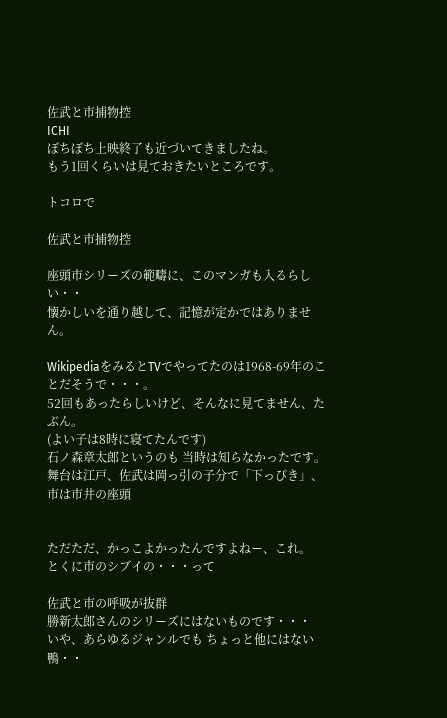佐武と市捕物控
ICHI
ぼちぼち上映終了も近づいてきましたね。
もう1回くらいは見ておきたいところです。

トコロで

佐武と市捕物控

座頭市シリーズの範疇に、このマンガも入るらしい・・
懐かしいを通り越して、記憶が定かではありません。

WikipediaをみるとTVでやってたのは1968-69年のことだそうで・・・。
52回もあったらしいけど、そんなに見てません、たぶん。
(よい子は8時に寝てたんです)
石ノ森章太郎というのも 当時は知らなかったです。
舞台は江戸、佐武は岡っ引の子分で「下っぴき」、市は市井の座頭


ただただ、かっこよかったんですよねー、これ。
とくに市のシブイの・・・って

佐武と市の呼吸が抜群
勝新太郎さんのシリーズにはないものです・・・
いや、あらゆるジャンルでも ちょっと他にはない鴨・・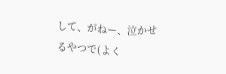して、がねー、泣かせるやつで(よく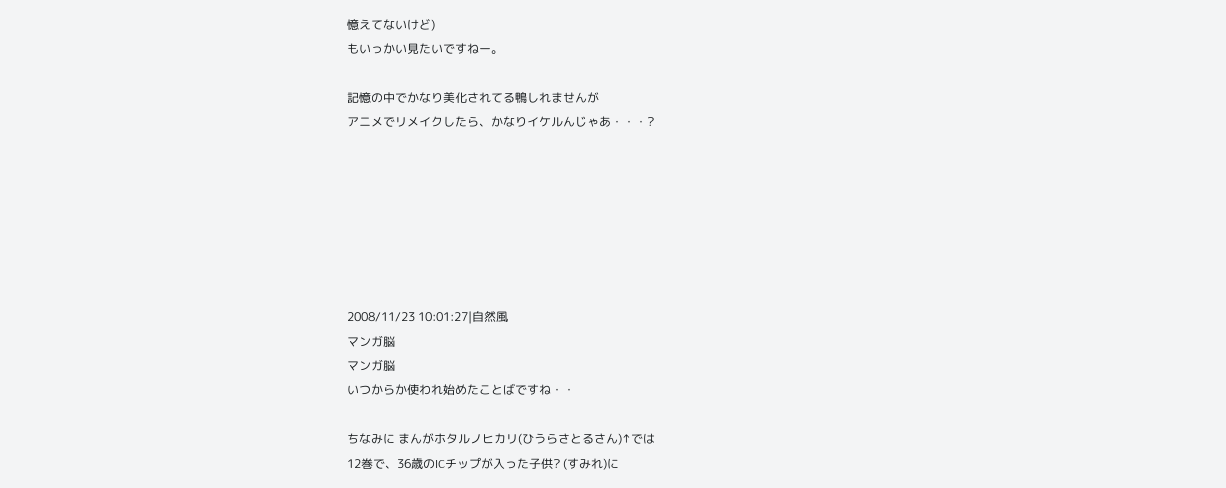憶えてないけど)
もいっかい見たいですねー。

記憶の中でかなり美化されてる鴨しれませんが
アニメでリメイクしたら、かなりイケルんじゃあ・・・?







2008/11/23 10:01:27|自然風
マンガ脳
マンガ脳
いつからか使われ始めたことばですね・・

ちなみに まんがホタルノヒカリ(ひうらさとるさん)↑では
12巻で、36歳のICチップが入った子供? (すみれ)に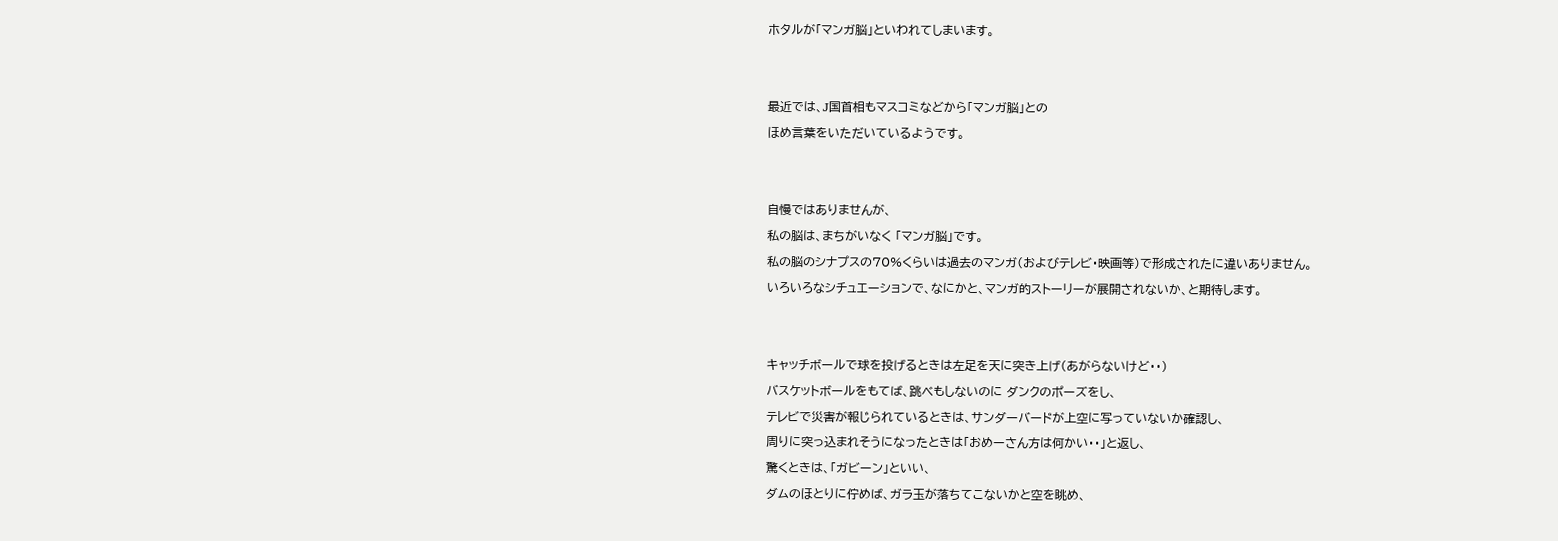ホタルが「マンガ脳」といわれてしまいます。


最近では、J国首相もマスコミなどから「マンガ脳」との
ほめ言葉をいただいているようです。


自慢ではありませんが、
私の脳は、まちがいなく 「マンガ脳」です。
私の脳のシナプスの70%くらいは過去のマンガ(およびテレビ・映画等)で形成されたに違いありません。
いろいろなシチュエーションで、なにかと、マンガ的ストーリーが展開されないか、と期待します。


キャッチボールで球を投げるときは左足を天に突き上げ(あがらないけど・・)
バスケットボールをもてば、跳べもしないのに ダンクのポーズをし、
テレビで災害が報じられているときは、サンダーバードが上空に写っていないか確認し、
周りに突っ込まれそうになったときは「おめーさん方は何かい・・」と返し、
驚くときは、「ガビーン」といい、
ダムのほとりに佇めば、ガラ玉が落ちてこないかと空を眺め、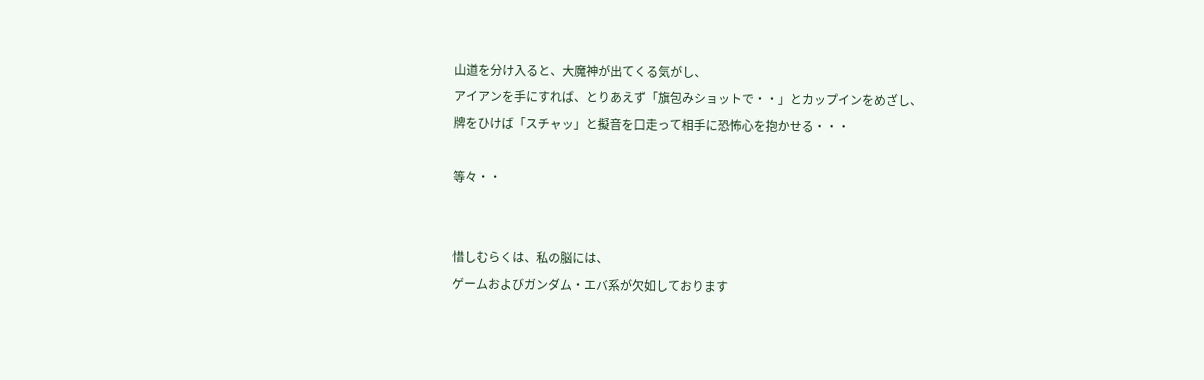山道を分け入ると、大魔神が出てくる気がし、
アイアンを手にすれば、とりあえず「旗包みショットで・・」とカップインをめざし、
牌をひけば「スチャッ」と擬音を口走って相手に恐怖心を抱かせる・・・

等々・・


惜しむらくは、私の脳には、
ゲームおよびガンダム・エバ系が欠如しております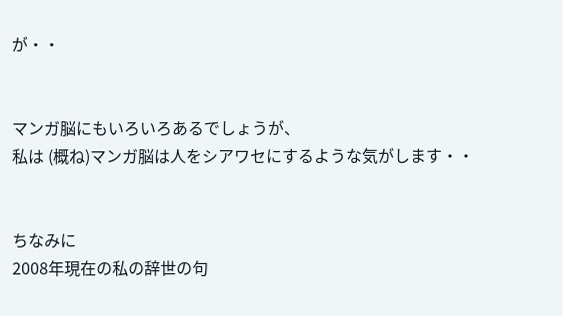が・・


マンガ脳にもいろいろあるでしょうが、
私は (概ね)マンガ脳は人をシアワセにするような気がします・・


ちなみに
2008年現在の私の辞世の句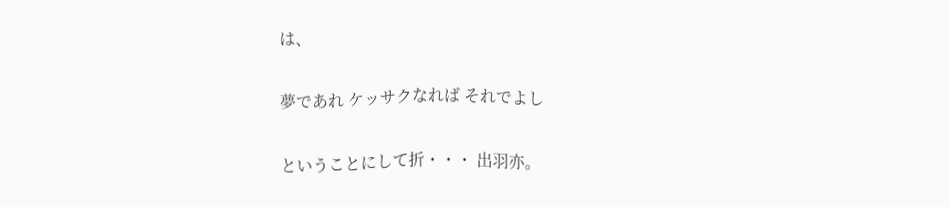は、

夢であれ ケッサクなれば それでよし

ということにして折・・・ 出羽亦。